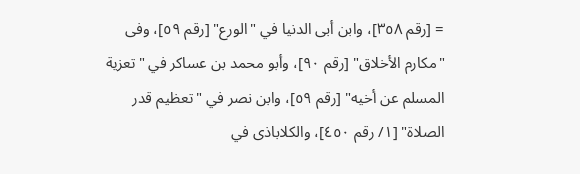= [رقم ٣٥٨]، وابن أبى الدنيا في "الورع" [رقم ٥٩]، وفى "مكارم الأخلاق" [رقم ٩٠]، وأبو محمد بن عساكر في "تعزية المسلم عن أخيه" [رقم ٥٩]، وابن نصر في "تعظيم قدر الصلاة" [١/ رقم ٤٥٠]، والكلاباذى في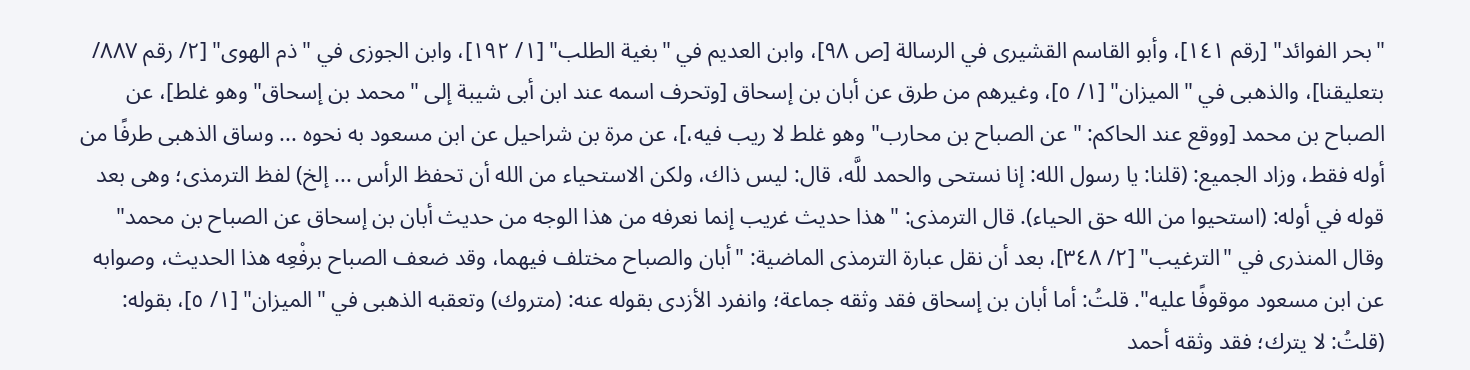"بحر الفوائد" [رقم ١٤١]، وأبو القاسم القشيرى في الرسالة [ص ٩٨]، وابن العديم في "بغية الطلب" [١/ ١٩٢]، وابن الجوزى في "ذم الهوى" [٢/ رقم ٨٨٧/ بتعليقنا]، والذهبى في "الميزان" [١/ ٥]، وغيرهم من طرق عن أبان بن إسحاق [وتحرف اسمه عند ابن أبى شيبة إلى "محمد بن إسحاق" وهو غلط]، عن الصباح بن محمد [ووقع عند الحاكم: "عن الصباح بن محارب" وهو غلط لا ريب فيه،]، عن مرة بن شراحيل عن ابن مسعود به نحوه ... وساق الذهبى طرفًا من أوله فقط، وزاد الجميع: (قلنا: يا رسول الله: إنا نستحى والحمد للَّه، قال: ليس ذاك، ولكن الاستحياء من الله أن تحفظ الرأس ... إلخ) لفظ الترمذى؛ وهى بعد قوله في أوله: (استحيوا من الله حق الحياء). قال الترمذى: "هذا حديث غريب إنما نعرفه من هذا الوجه من حديث أبان بن إسحاق عن الصباح بن محمد" وقال المنذرى في "الترغيب" [٢/ ٣٤٨]، بعد أن نقل عبارة الترمذى الماضية: "أبان والصباح مختلف فيهما، وقد ضعف الصباح برفْعِه هذا الحديث، وصوابه عن ابن مسعود موقوفًا عليه". قلتُ: أما أبان بن إسحاق فقد وثقه جماعة؛ وانفرد الأزدى بقوله عنه: (متروك) وتعقبه الذهبى في "الميزان" [١/ ٥]، بقوله: (قلتُ: لا يترك؛ فقد وثقه أحمد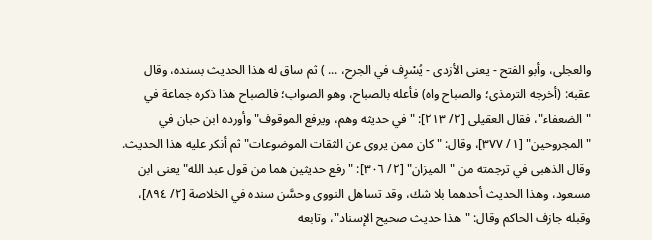والعجلى، وأبو الفتح - يعنى الأزدى - يُسْرِف في الجرح، ... ) ثم ساق له هذا الحديث بسنده، وقال عقبه: (أخرجه الترمذى؛ والصباح واه) فأعله بالصباح، وهو الصواب؛ فالصباح هذا ذكره جماعة في "الضعفاء"، فقال العقيلى [٢/ ٢١٣]: "في حديثه وهم، ويرفع الموقوف" وأورده ابن حبان في "المجروحين" [١/ ٣٧٧]، وقال: "كان ممن يروى عن الثقات الموضوعات" ثم أنكر عليه هذا الحديث. وقال الذهبى في ترجمته من "الميزان" [٢/ ٣٠٦]: "رفع حديثين هما من قول عبد الله" يعنى ابن مسعود، وهذا الحديث أحدهما بلا شك، وقد تساهل النووى وحسَّن سنده في الخلاصة [٢/ ٨٩٤]، وقبله جازف الحاكم وقال: "هذا حديث صحيح الإسناد"، وتابعه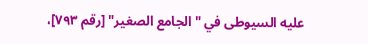عليه السيوطى في "الجامع الصغير" [رقم ٧٩٣]،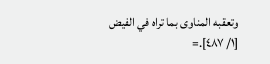وتعقبه المناوى بما تراه في الفيض [١/ ٤٨٧].=